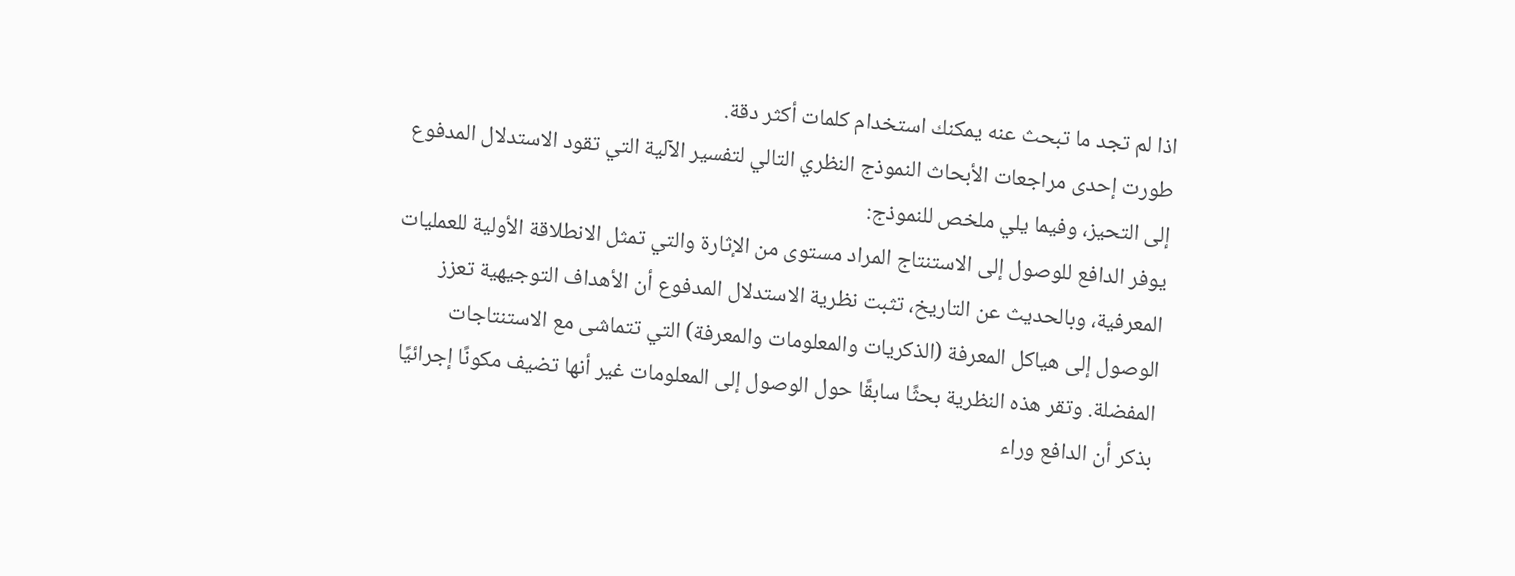اذا لم تجد ما تبحث عنه يمكنك استخدام كلمات أكثر دقة.
طورت إحدى مراجعات الأبحاث النموذج النظري التالي لتفسير الآلية التي تقود الاستدلال المدفوع إلى التحيز، وفيما يلي ملخص للنموذج:
يوفر الدافع للوصول إلى الاستنتاج المراد مستوى من الإثارة والتي تمثل الانطلاقة الأولية للعمليات المعرفية، وبالحديث عن التاريخ، تثبت نظرية الاستدلال المدفوع أن الأهداف التوجيهية تعزز الوصول إلى هياكل المعرفة (الذكريات والمعلومات والمعرفة) التي تتماشى مع الاستنتاجات المفضلة. وتقر هذه النظرية بحثًا سابقًا حول الوصول إلى المعلومات غير أنها تضيف مكونًا إجرائيًا بذكر أن الدافع وراء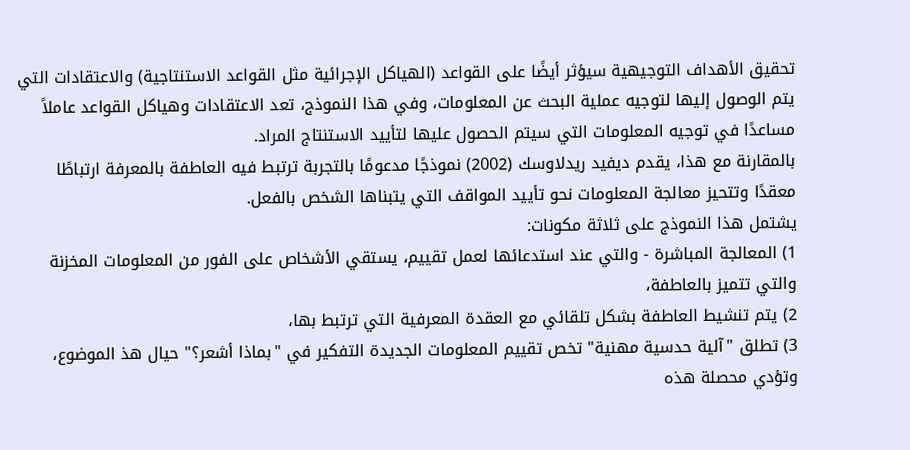تحقيق الأهداف التوجيهية سيؤثر أيضًا على القواعد (الهياكل الإجرائية مثل القواعد الاستنتاجية) والاعتقادات التي يتم الوصول إليها لتوجيه عملية البحث عن المعلومات، وفي هذا النموذج، تعد الاعتقادات وهياكل القواعد عاملاً مساعدًا في توجيه المعلومات التي سيتم الحصول عليها لتأييد الاستنتاج المراد.
بالمقارنة مع هذا، يقدم ديفيد ريدلاوسك (2002) نموذجًا مدعومًا بالتجربة ترتبط فيه العاطفة بالمعرفة ارتباطًا معقدًا وتتحيز معالجة المعلومات نحو تأييد المواقف التي يتبناها الشخص بالفعل.
يشتمل هذا النموذج على ثلاثة مكونات:
1) المعالجة المباشرة - والتي عند استدعائها لعمل تقييم، يستقي الأشخاص على الفور من المعلومات المخزنة والتي تتميز بالعاطفة،
2) يتم تنشيط العاطفة بشكل تلقائي مع العقدة المعرفية التي ترتبط بها،
3) تطلق "آلية حدسية مهنية" تخص تقييم المعلومات الجديدة التفكير في "بماذا أشعر؟" حيال هذ الموضوع، وتؤدي محصلة هذه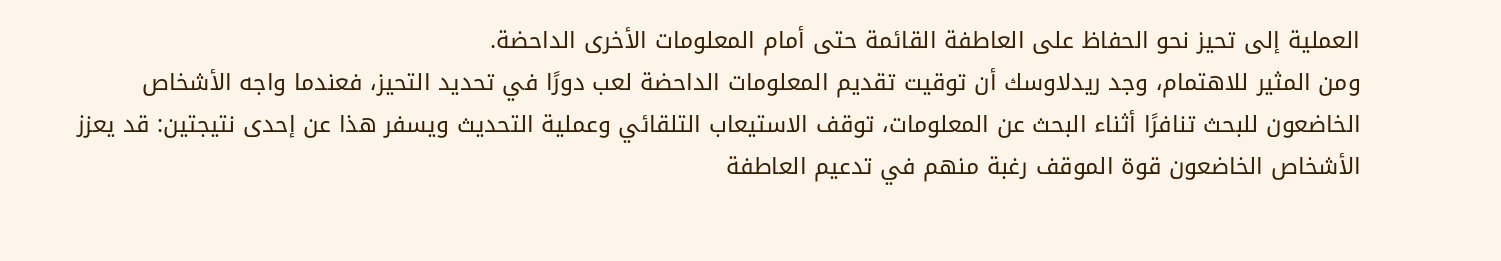العملية إلى تحيز نحو الحفاظ على العاطفة القائمة حتى أمام المعلومات الأخرى الداحضة.
ومن المثير للاهتمام، وجد ريدلاوسك أن توقيت تقديم المعلومات الداحضة لعب دورًا في تحديد التحيز، فعندما واجه الأشخاص الخاضعون للبحث تنافرًا أثناء البحث عن المعلومات، توقف الاستيعاب التلقائي وعملية التحديث ويسفر هذا عن إحدى نتيجتين: قد يعزز الأشخاص الخاضعون قوة الموقف رغبة منهم في تدعيم العاطفة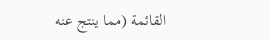القائمة (مما ينتج عنه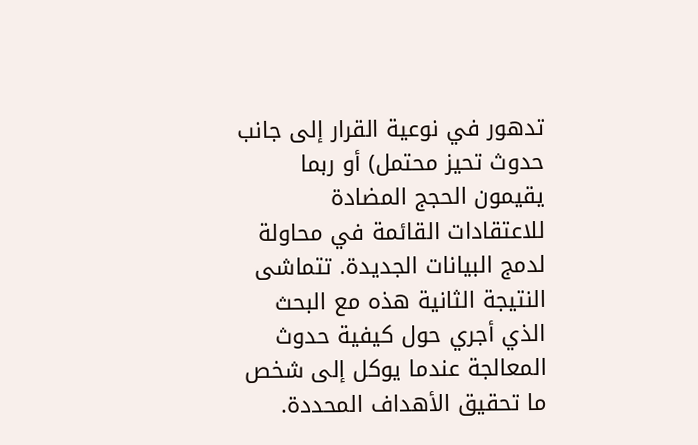تدهور في نوعية القرار إلى جانب حدوث تحيز محتمل) أو ربما يقيمون الحجج المضادة للاعتقادات القائمة في محاولة لدمج البيانات الجديدة. تتماشى النتيجة الثانية هذه مع البحث الذي أجري حول كيفية حدوث المعالجة عندما يوكل إلى شخص ما تحقيق الأهداف المحددة.